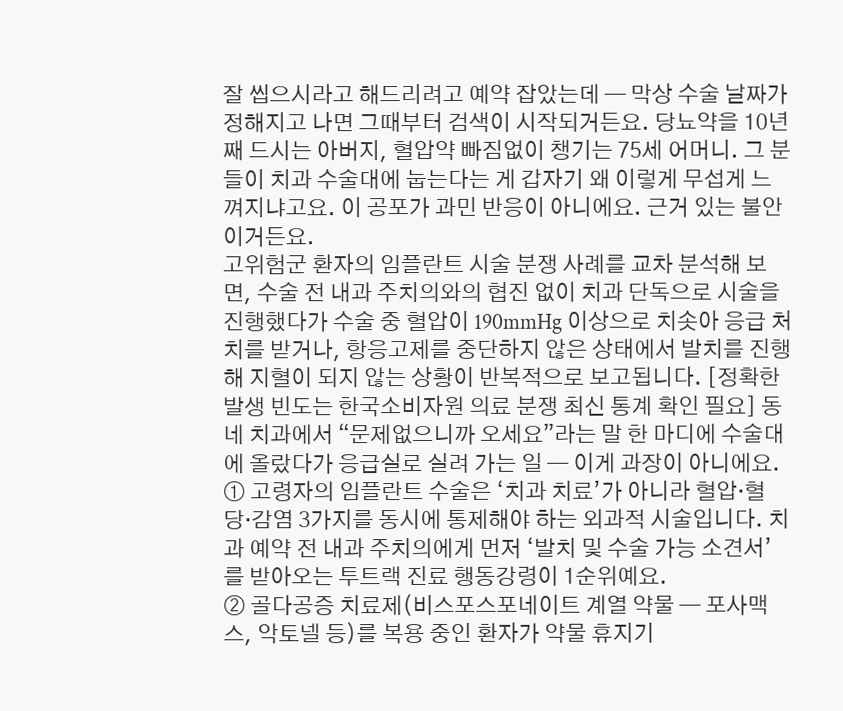잘 씹으시라고 해드리려고 예약 잡았는데 — 막상 수술 날짜가 정해지고 나면 그때부터 검색이 시작되거든요. 당뇨약을 10년째 드시는 아버지, 혈압약 빠짐없이 챙기는 75세 어머니. 그 분들이 치과 수술대에 눕는다는 게 갑자기 왜 이렇게 무섭게 느껴지냐고요. 이 공포가 과민 반응이 아니에요. 근거 있는 불안이거든요.
고위험군 환자의 임플란트 시술 분쟁 사례를 교차 분석해 보면, 수술 전 내과 주치의와의 협진 없이 치과 단독으로 시술을 진행했다가 수술 중 혈압이 190mmHg 이상으로 치솟아 응급 처치를 받거나, 항응고제를 중단하지 않은 상태에서 발치를 진행해 지혈이 되지 않는 상황이 반복적으로 보고됩니다. [정확한 발생 빈도는 한국소비자원 의료 분쟁 최신 통계 확인 필요] 동네 치과에서 “문제없으니까 오세요”라는 말 한 마디에 수술대에 올랐다가 응급실로 실려 가는 일 — 이게 과장이 아니에요.
① 고령자의 임플란트 수술은 ‘치과 치료’가 아니라 혈압·혈당·감염 3가지를 동시에 통제해야 하는 외과적 시술입니다. 치과 예약 전 내과 주치의에게 먼저 ‘발치 및 수술 가능 소견서’를 받아오는 투트랙 진료 행동강령이 1순위예요.
② 골다공증 치료제(비스포스포네이트 계열 약물 — 포사맥스, 악토넬 등)를 복용 중인 환자가 약물 휴지기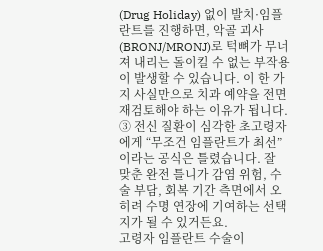(Drug Holiday) 없이 발치·임플란트를 진행하면, 악골 괴사(BRONJ/MRONJ)로 턱뼈가 무너져 내리는 돌이킬 수 없는 부작용이 발생할 수 있습니다. 이 한 가지 사실만으로 치과 예약을 전면 재검토해야 하는 이유가 됩니다.
③ 전신 질환이 심각한 초고령자에게 “무조건 임플란트가 최선”이라는 공식은 틀렸습니다. 잘 맞춘 완전 틀니가 감염 위험, 수술 부담, 회복 기간 측면에서 오히려 수명 연장에 기여하는 선택지가 될 수 있거든요.
고령자 임플란트 수술이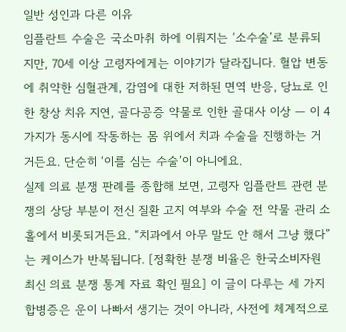일반 성인과 다른 이유
임플란트 수술은 국소마취 하에 이뤄지는 ‘소수술’로 분류되지만, 70세 이상 고령자에게는 이야기가 달라집니다. 혈압 변동에 취약한 심혈관계, 감염에 대한 저하된 면역 반응, 당뇨로 인한 창상 치유 지연, 골다공증 약물로 인한 골대사 이상 — 이 4가지가 동시에 작동하는 몸 위에서 치과 수술을 진행하는 거거든요. 단순히 ‘이를 심는 수술’이 아니에요.
실제 의료 분쟁 판례를 종합해 보면, 고령자 임플란트 관련 분쟁의 상당 부분이 전신 질환 고지 여부와 수술 전 약물 관리 소홀에서 비롯되거든요. “치과에서 아무 말도 안 해서 그냥 했다”는 케이스가 반복됩니다. [정확한 분쟁 비율은 한국소비자원 최신 의료 분쟁 통계 자료 확인 필요] 이 글이 다루는 세 가지 합병증은 운이 나빠서 생기는 것이 아니라, 사전에 체계적으로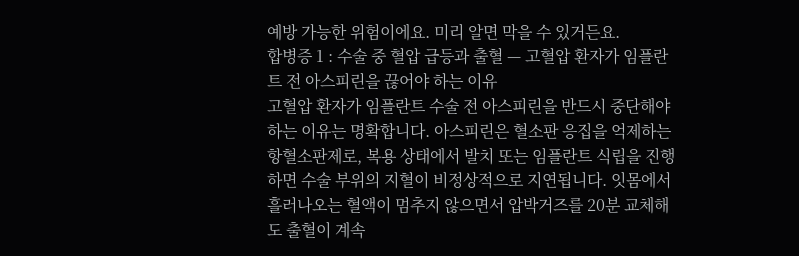예방 가능한 위험이에요. 미리 알면 막을 수 있거든요.
합병증 1 : 수술 중 혈압 급등과 출혈 — 고혈압 환자가 임플란트 전 아스피린을 끊어야 하는 이유
고혈압 환자가 임플란트 수술 전 아스피린을 반드시 중단해야 하는 이유는 명확합니다. 아스피린은 혈소판 응집을 억제하는 항혈소판제로, 복용 상태에서 발치 또는 임플란트 식립을 진행하면 수술 부위의 지혈이 비정상적으로 지연됩니다. 잇몸에서 흘러나오는 혈액이 멈추지 않으면서 압박거즈를 20분 교체해도 출혈이 계속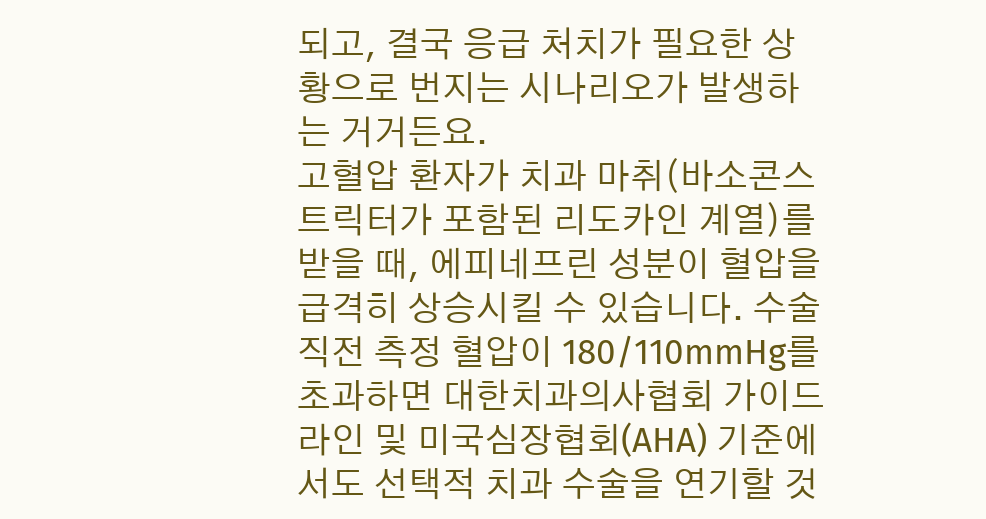되고, 결국 응급 처치가 필요한 상황으로 번지는 시나리오가 발생하는 거거든요.
고혈압 환자가 치과 마취(바소콘스트릭터가 포함된 리도카인 계열)를 받을 때, 에피네프린 성분이 혈압을 급격히 상승시킬 수 있습니다. 수술 직전 측정 혈압이 180/110mmHg를 초과하면 대한치과의사협회 가이드라인 및 미국심장협회(AHA) 기준에서도 선택적 치과 수술을 연기할 것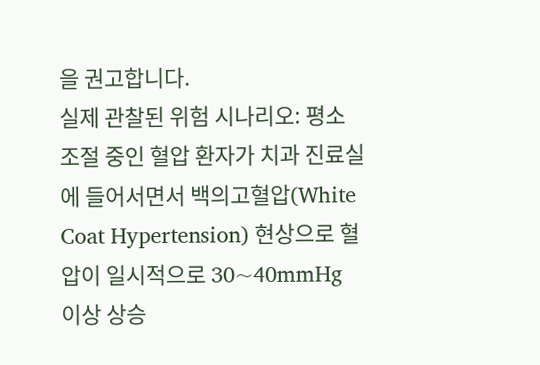을 권고합니다.
실제 관찰된 위험 시나리오: 평소 조절 중인 혈압 환자가 치과 진료실에 들어서면서 백의고혈압(White Coat Hypertension) 현상으로 혈압이 일시적으로 30~40mmHg 이상 상승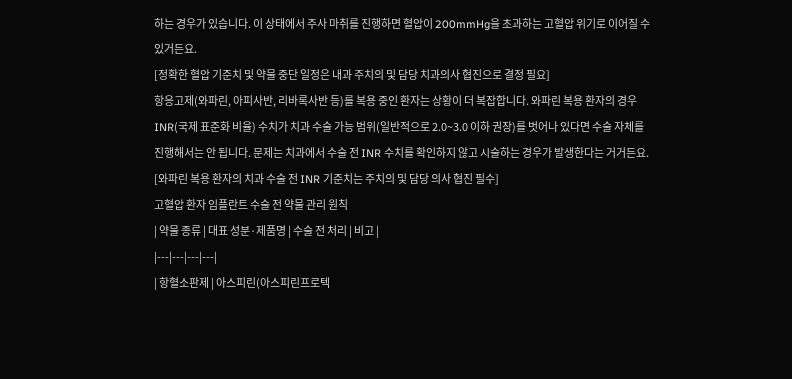하는 경우가 있습니다. 이 상태에서 주사 마취를 진행하면 혈압이 200mmHg을 초과하는 고혈압 위기로 이어질 수 있거든요.
[정확한 혈압 기준치 및 약물 중단 일정은 내과 주치의 및 담당 치과의사 협진으로 결정 필요]
항응고제(와파린, 아피사반, 리바록사반 등)를 복용 중인 환자는 상황이 더 복잡합니다. 와파린 복용 환자의 경우 INR(국제 표준화 비율) 수치가 치과 수술 가능 범위(일반적으로 2.0~3.0 이하 권장)를 벗어나 있다면 수술 자체를 진행해서는 안 됩니다. 문제는 치과에서 수술 전 INR 수치를 확인하지 않고 시술하는 경우가 발생한다는 거거든요. [와파린 복용 환자의 치과 수술 전 INR 기준치는 주치의 및 담당 의사 협진 필수]
고혈압 환자 임플란트 수술 전 약물 관리 원칙
| 약물 종류 | 대표 성분·제품명 | 수술 전 처리 | 비고 |
|---|---|---|---|
| 항혈소판제 | 아스피린(아스피린프로텍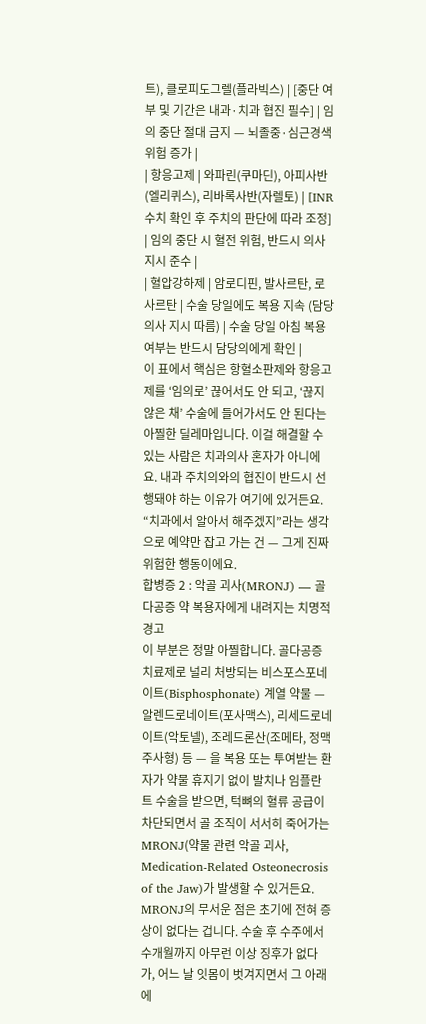트), 클로피도그렐(플라빅스) | [중단 여부 및 기간은 내과·치과 협진 필수] | 임의 중단 절대 금지 — 뇌졸중·심근경색 위험 증가 |
| 항응고제 | 와파린(쿠마딘), 아피사반(엘리퀴스), 리바록사반(자렐토) | [INR 수치 확인 후 주치의 판단에 따라 조정] | 임의 중단 시 혈전 위험, 반드시 의사 지시 준수 |
| 혈압강하제 | 암로디핀, 발사르탄, 로사르탄 | 수술 당일에도 복용 지속 (담당 의사 지시 따름) | 수술 당일 아침 복용 여부는 반드시 담당의에게 확인 |
이 표에서 핵심은 항혈소판제와 항응고제를 ‘임의로’ 끊어서도 안 되고, ‘끊지 않은 채’ 수술에 들어가서도 안 된다는 아찔한 딜레마입니다. 이걸 해결할 수 있는 사람은 치과의사 혼자가 아니에요. 내과 주치의와의 협진이 반드시 선행돼야 하는 이유가 여기에 있거든요. “치과에서 알아서 해주겠지”라는 생각으로 예약만 잡고 가는 건 — 그게 진짜 위험한 행동이에요.
합병증 2 : 악골 괴사(MRONJ) — 골다공증 약 복용자에게 내려지는 치명적 경고
이 부분은 정말 아찔합니다. 골다공증 치료제로 널리 처방되는 비스포스포네이트(Bisphosphonate) 계열 약물 — 알렌드로네이트(포사맥스), 리세드로네이트(악토넬), 조레드론산(조메타, 정맥주사형) 등 — 을 복용 또는 투여받는 환자가 약물 휴지기 없이 발치나 임플란트 수술을 받으면, 턱뼈의 혈류 공급이 차단되면서 골 조직이 서서히 죽어가는 MRONJ(약물 관련 악골 괴사, Medication-Related Osteonecrosis of the Jaw)가 발생할 수 있거든요.
MRONJ의 무서운 점은 초기에 전혀 증상이 없다는 겁니다. 수술 후 수주에서 수개월까지 아무런 이상 징후가 없다가, 어느 날 잇몸이 벗겨지면서 그 아래에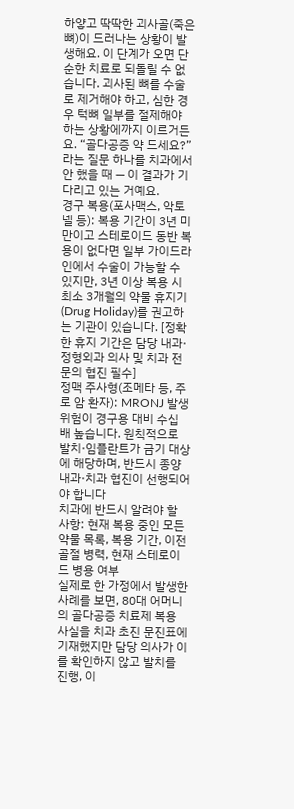하얗고 딱딱한 괴사골(죽은 뼈)이 드러나는 상황이 발생해요. 이 단계가 오면 단순한 치료로 되돌릴 수 없습니다. 괴사된 뼈를 수술로 제거해야 하고, 심한 경우 턱뼈 일부를 절제해야 하는 상황에까지 이르거든요. “골다공증 약 드세요?”라는 질문 하나를 치과에서 안 했을 때 — 이 결과가 기다리고 있는 거예요.
경구 복용(포사맥스, 악토넬 등): 복용 기간이 3년 미만이고 스테로이드 동반 복용이 없다면 일부 가이드라인에서 수술이 가능할 수 있지만, 3년 이상 복용 시 최소 3개월의 약물 휴지기(Drug Holiday)를 권고하는 기관이 있습니다. [정확한 휴지 기간은 담당 내과·정형외과 의사 및 치과 전문의 협진 필수]
정맥 주사형(조메타 등, 주로 암 환자): MRONJ 발생 위험이 경구용 대비 수십 배 높습니다. 원칙적으로 발치·임플란트가 금기 대상에 해당하며, 반드시 종양내과·치과 협진이 선행되어야 합니다
치과에 반드시 알려야 할 사항: 현재 복용 중인 모든 약물 목록, 복용 기간, 이전 골절 병력, 현재 스테로이드 병용 여부
실제로 한 가정에서 발생한 사례를 보면, 80대 어머니의 골다공증 치료제 복용 사실을 치과 초진 문진표에 기재했지만 담당 의사가 이를 확인하지 않고 발치를 진행, 이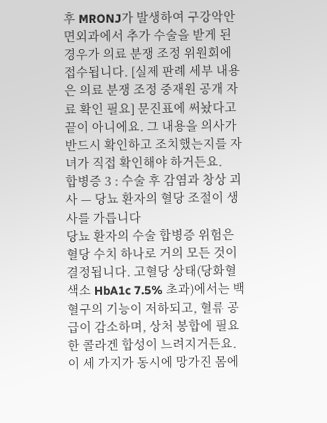후 MRONJ가 발생하여 구강악안면외과에서 추가 수술을 받게 된 경우가 의료 분쟁 조정 위원회에 접수됩니다. [실제 판례 세부 내용은 의료 분쟁 조정 중재원 공개 자료 확인 필요] 문진표에 써놨다고 끝이 아니에요. 그 내용을 의사가 반드시 확인하고 조치했는지를 자녀가 직접 확인해야 하거든요.
합병증 3 : 수술 후 감염과 창상 괴사 — 당뇨 환자의 혈당 조절이 생사를 가릅니다
당뇨 환자의 수술 합병증 위험은 혈당 수치 하나로 거의 모든 것이 결정됩니다. 고혈당 상태(당화혈색소 HbA1c 7.5% 초과)에서는 백혈구의 기능이 저하되고, 혈류 공급이 감소하며, 상처 봉합에 필요한 콜라겐 합성이 느려지거든요. 이 세 가지가 동시에 망가진 몸에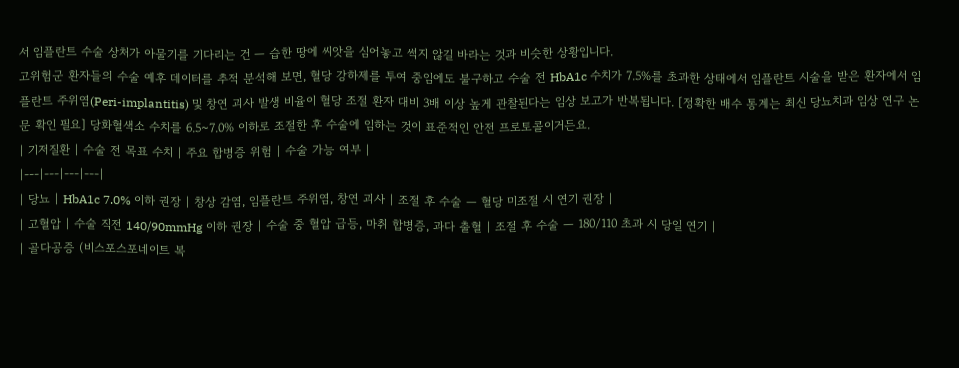서 임플란트 수술 상처가 아물기를 기다리는 건 — 습한 땅에 씨앗을 심어놓고 썩지 않길 바라는 것과 비슷한 상황입니다.
고위험군 환자들의 수술 예후 데이터를 추적 분석해 보면, 혈당 강하제를 투여 중임에도 불구하고 수술 전 HbA1c 수치가 7.5%를 초과한 상태에서 임플란트 시술을 받은 환자에서 임플란트 주위염(Peri-implantitis) 및 창연 괴사 발생 비율이 혈당 조절 환자 대비 3배 이상 높게 관찰된다는 임상 보고가 반복됩니다. [정확한 배수 통계는 최신 당뇨치과 임상 연구 논문 확인 필요] 당화혈색소 수치를 6.5~7.0% 이하로 조절한 후 수술에 임하는 것이 표준적인 안전 프로토콜이거든요.
| 기저질환 | 수술 전 목표 수치 | 주요 합병증 위험 | 수술 가능 여부 |
|---|---|---|---|
| 당뇨 | HbA1c 7.0% 이하 권장 | 창상 감염, 임플란트 주위염, 창연 괴사 | 조절 후 수술 — 혈당 미조절 시 연기 권장 |
| 고혈압 | 수술 직전 140/90mmHg 이하 권장 | 수술 중 혈압 급등, 마취 합병증, 과다 출혈 | 조절 후 수술 — 180/110 초과 시 당일 연기 |
| 골다공증 (비스포스포네이트 복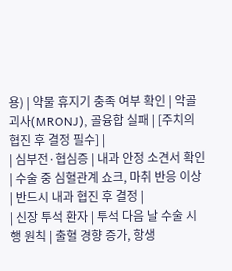용) | 약물 휴지기 충족 여부 확인 | 악골 괴사(MRONJ), 골융합 실패 | [주치의 협진 후 결정 필수] |
| 심부전·협심증 | 내과 안정 소견서 확인 | 수술 중 심혈관계 쇼크, 마취 반응 이상 | 반드시 내과 협진 후 결정 |
| 신장 투석 환자 | 투석 다음 날 수술 시행 원칙 | 출혈 경향 증가, 항생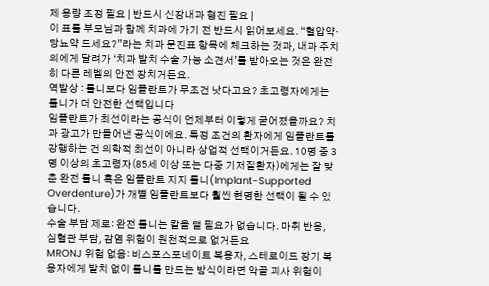제 용량 조정 필요 | 반드시 신장내과 협진 필요 |
이 표를 부모님과 함께 치과에 가기 전 반드시 읽어보세요. “혈압약·당뇨약 드세요?”라는 치과 문진표 항목에 체크하는 것과, 내과 주치의에게 달려가 ‘치과 발치 수술 가능 소견서’를 받아오는 것은 완전히 다른 레벨의 안전 장치거든요.
역발상 : 틀니보다 임플란트가 무조건 낫다고요? 초고령자에게는 틀니가 더 안전한 선택입니다
임플란트가 최선이라는 공식이 언제부터 이렇게 굳어졌을까요? 치과 광고가 만들어낸 공식이에요. 특정 조건의 환자에게 임플란트를 강행하는 건 의학적 최선이 아니라 상업적 선택이거든요. 10명 중 3명 이상의 초고령자(85세 이상 또는 다중 기저질환자)에게는 잘 맞춘 완전 틀니 혹은 임플란트 지지 틀니(Implant-Supported Overdenture)가 개별 임플란트보다 훨씬 현명한 선택이 될 수 있습니다.
수술 부담 제로: 완전 틀니는 칼을 댈 필요가 없습니다. 마취 반응, 심혈관 부담, 감염 위험이 원천적으로 없거든요
MRONJ 위험 없음: 비스포스포네이트 복용자, 스테로이드 장기 복용자에게 발치 없이 틀니를 만드는 방식이라면 악골 괴사 위험이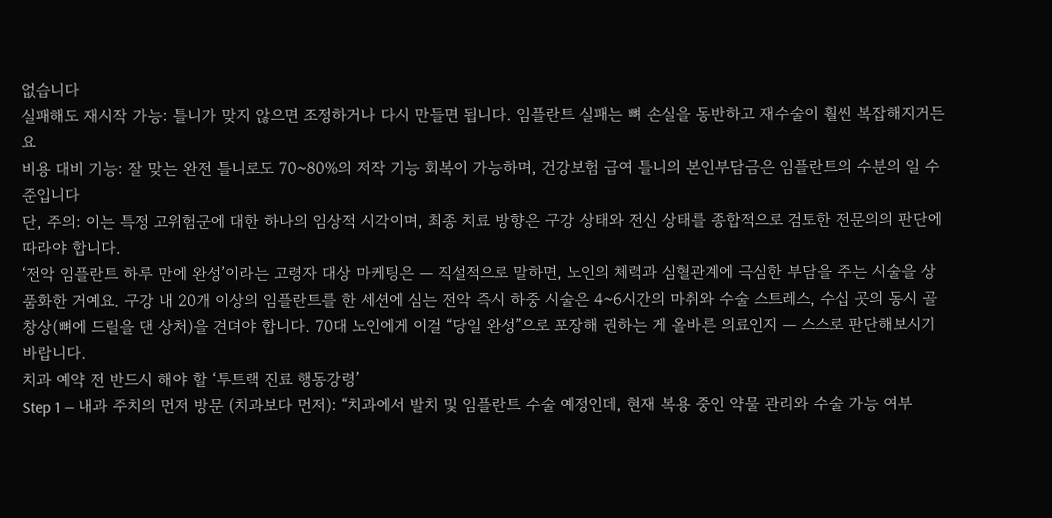없습니다
실패해도 재시작 가능: 틀니가 맞지 않으면 조정하거나 다시 만들면 됩니다. 임플란트 실패는 뼈 손실을 동반하고 재수술이 훨씬 복잡해지거든요
비용 대비 기능: 잘 맞는 완전 틀니로도 70~80%의 저작 기능 회복이 가능하며, 건강보험 급여 틀니의 본인부담금은 임플란트의 수분의 일 수준입니다
단, 주의: 이는 특정 고위험군에 대한 하나의 임상적 시각이며, 최종 치료 방향은 구강 상태와 전신 상태를 종합적으로 검토한 전문의의 판단에 따라야 합니다.
‘전악 임플란트 하루 만에 완성’이라는 고령자 대상 마케팅은 — 직설적으로 말하면, 노인의 체력과 심혈관계에 극심한 부담을 주는 시술을 상품화한 거예요. 구강 내 20개 이상의 임플란트를 한 세션에 심는 전악 즉시 하중 시술은 4~6시간의 마취와 수술 스트레스, 수십 곳의 동시 골창상(뼈에 드릴을 댄 상처)을 견뎌야 합니다. 70대 노인에게 이걸 “당일 완성”으로 포장해 권하는 게 올바른 의료인지 — 스스로 판단해보시기 바랍니다.
치과 예약 전 반드시 해야 할 ‘투트랙 진료 행동강령’
Step 1 — 내과 주치의 먼저 방문 (치과보다 먼저): “치과에서 발치 및 임플란트 수술 예정인데, 현재 복용 중인 약물 관리와 수술 가능 여부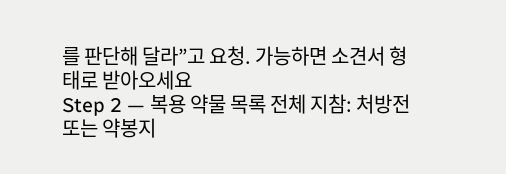를 판단해 달라”고 요청. 가능하면 소견서 형태로 받아오세요
Step 2 — 복용 약물 목록 전체 지참: 처방전 또는 약봉지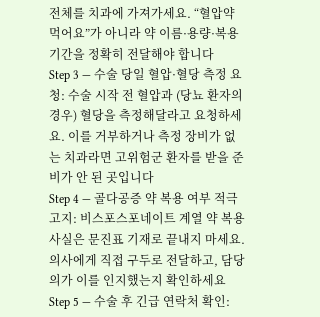전체를 치과에 가져가세요. “혈압약 먹어요”가 아니라 약 이름·용량·복용 기간을 정확히 전달해야 합니다
Step 3 — 수술 당일 혈압·혈당 측정 요청: 수술 시작 전 혈압과 (당뇨 환자의 경우) 혈당을 측정해달라고 요청하세요. 이를 거부하거나 측정 장비가 없는 치과라면 고위험군 환자를 받을 준비가 안 된 곳입니다
Step 4 — 골다공증 약 복용 여부 적극 고지: 비스포스포네이트 계열 약 복용 사실은 문진표 기재로 끝내지 마세요. 의사에게 직접 구두로 전달하고, 담당의가 이를 인지했는지 확인하세요
Step 5 — 수술 후 긴급 연락처 확인: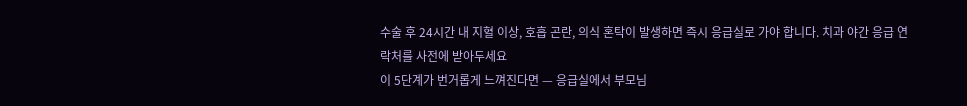수술 후 24시간 내 지혈 이상, 호흡 곤란, 의식 혼탁이 발생하면 즉시 응급실로 가야 합니다. 치과 야간 응급 연락처를 사전에 받아두세요
이 5단계가 번거롭게 느껴진다면 — 응급실에서 부모님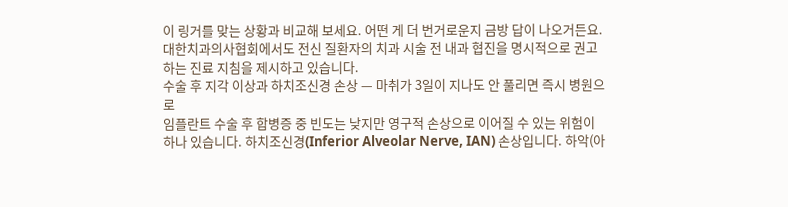이 링거를 맞는 상황과 비교해 보세요. 어떤 게 더 번거로운지 금방 답이 나오거든요. 대한치과의사협회에서도 전신 질환자의 치과 시술 전 내과 협진을 명시적으로 권고하는 진료 지침을 제시하고 있습니다.
수술 후 지각 이상과 하치조신경 손상 — 마취가 3일이 지나도 안 풀리면 즉시 병원으로
임플란트 수술 후 합병증 중 빈도는 낮지만 영구적 손상으로 이어질 수 있는 위험이 하나 있습니다. 하치조신경(Inferior Alveolar Nerve, IAN) 손상입니다. 하악(아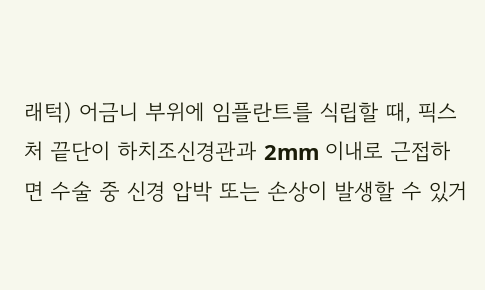래턱) 어금니 부위에 임플란트를 식립할 때, 픽스처 끝단이 하치조신경관과 2mm 이내로 근접하면 수술 중 신경 압박 또는 손상이 발생할 수 있거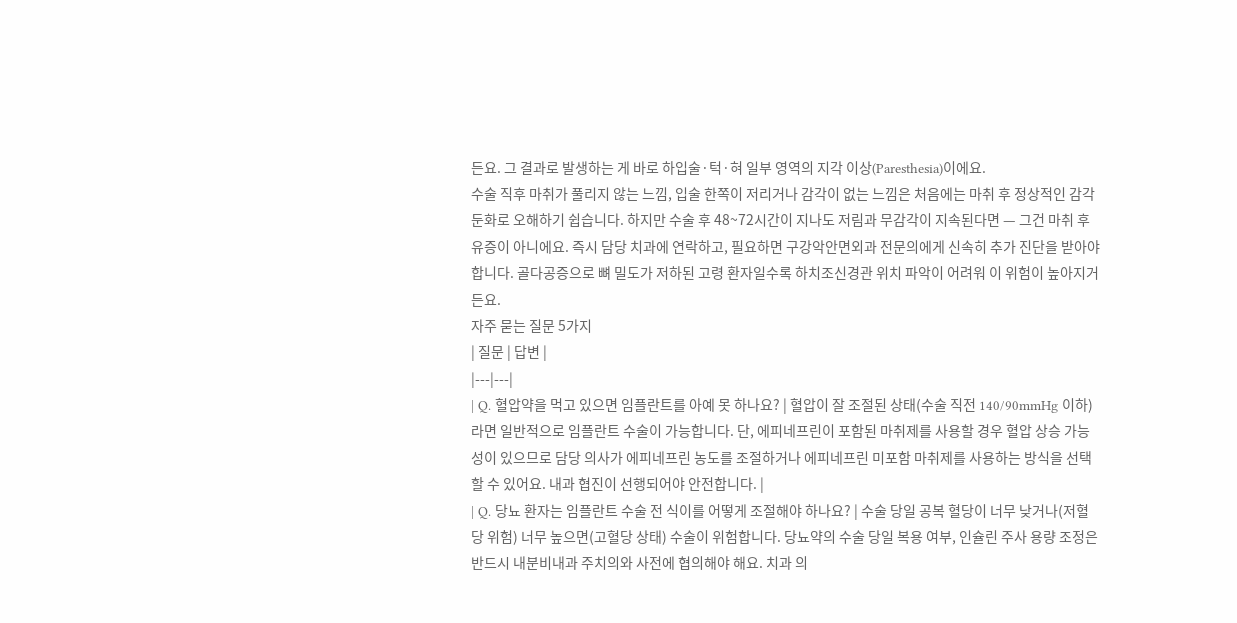든요. 그 결과로 발생하는 게 바로 하입술·턱·혀 일부 영역의 지각 이상(Paresthesia)이에요.
수술 직후 마취가 풀리지 않는 느낌, 입술 한쪽이 저리거나 감각이 없는 느낌은 처음에는 마취 후 정상적인 감각 둔화로 오해하기 쉽습니다. 하지만 수술 후 48~72시간이 지나도 저림과 무감각이 지속된다면 — 그건 마취 후유증이 아니에요. 즉시 담당 치과에 연락하고, 필요하면 구강악안면외과 전문의에게 신속히 추가 진단을 받아야 합니다. 골다공증으로 뼈 밀도가 저하된 고령 환자일수록 하치조신경관 위치 파악이 어려워 이 위험이 높아지거든요.
자주 묻는 질문 5가지
| 질문 | 답변 |
|---|---|
| Q. 혈압약을 먹고 있으면 임플란트를 아예 못 하나요? | 혈압이 잘 조절된 상태(수술 직전 140/90mmHg 이하)라면 일반적으로 임플란트 수술이 가능합니다. 단, 에피네프린이 포함된 마취제를 사용할 경우 혈압 상승 가능성이 있으므로 담당 의사가 에피네프린 농도를 조절하거나 에피네프린 미포함 마취제를 사용하는 방식을 선택할 수 있어요. 내과 협진이 선행되어야 안전합니다. |
| Q. 당뇨 환자는 임플란트 수술 전 식이를 어떻게 조절해야 하나요? | 수술 당일 공복 혈당이 너무 낮거나(저혈당 위험) 너무 높으면(고혈당 상태) 수술이 위험합니다. 당뇨약의 수술 당일 복용 여부, 인슐린 주사 용량 조정은 반드시 내분비내과 주치의와 사전에 협의해야 해요. 치과 의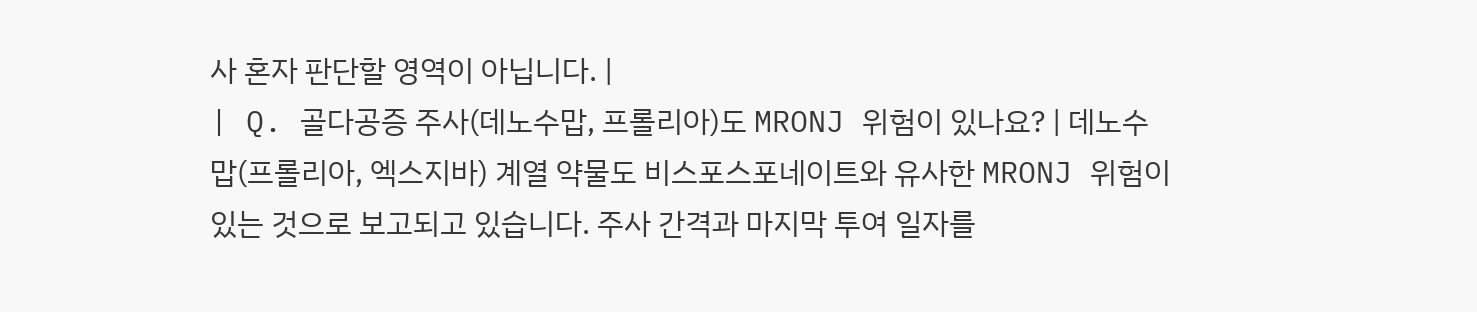사 혼자 판단할 영역이 아닙니다. |
| Q. 골다공증 주사(데노수맙, 프롤리아)도 MRONJ 위험이 있나요? | 데노수맙(프롤리아, 엑스지바) 계열 약물도 비스포스포네이트와 유사한 MRONJ 위험이 있는 것으로 보고되고 있습니다. 주사 간격과 마지막 투여 일자를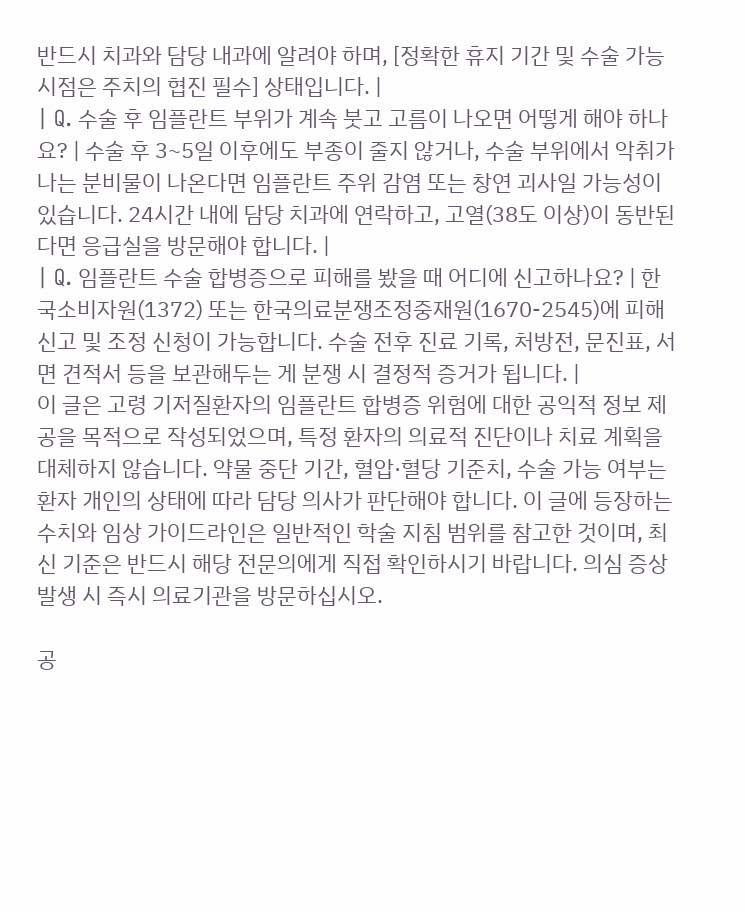반드시 치과와 담당 내과에 알려야 하며, [정확한 휴지 기간 및 수술 가능 시점은 주치의 협진 필수] 상태입니다. |
| Q. 수술 후 임플란트 부위가 계속 붓고 고름이 나오면 어떻게 해야 하나요? | 수술 후 3~5일 이후에도 부종이 줄지 않거나, 수술 부위에서 악취가 나는 분비물이 나온다면 임플란트 주위 감염 또는 창연 괴사일 가능성이 있습니다. 24시간 내에 담당 치과에 연락하고, 고열(38도 이상)이 동반된다면 응급실을 방문해야 합니다. |
| Q. 임플란트 수술 합병증으로 피해를 봤을 때 어디에 신고하나요? | 한국소비자원(1372) 또는 한국의료분쟁조정중재원(1670-2545)에 피해 신고 및 조정 신청이 가능합니다. 수술 전후 진료 기록, 처방전, 문진표, 서면 견적서 등을 보관해두는 게 분쟁 시 결정적 증거가 됩니다. |
이 글은 고령 기저질환자의 임플란트 합병증 위험에 대한 공익적 정보 제공을 목적으로 작성되었으며, 특정 환자의 의료적 진단이나 치료 계획을 대체하지 않습니다. 약물 중단 기간, 혈압·혈당 기준치, 수술 가능 여부는 환자 개인의 상태에 따라 담당 의사가 판단해야 합니다. 이 글에 등장하는 수치와 임상 가이드라인은 일반적인 학술 지침 범위를 참고한 것이며, 최신 기준은 반드시 해당 전문의에게 직접 확인하시기 바랍니다. 의심 증상 발생 시 즉시 의료기관을 방문하십시오.

공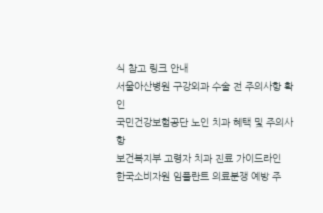식 참고 링크 안내
서울아산병원 구강외과 수술 전 주의사항 확인
국민건강보험공단 노인 치과 혜택 및 주의사항
보건복지부 고령자 치과 진료 가이드라인
한국소비자원 임플란트 의료분쟁 예방 주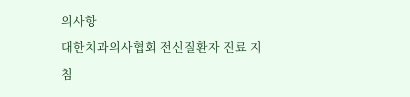의사항
대한치과의사협회 전신질환자 진료 지침